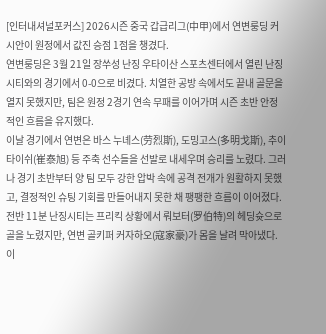[인터내셔널포커스] 2026시즌 중국 갑급리그(中甲)에서 연변룽딩 커시안이 원정에서 값진 승점 1점을 챙겼다.
연변룽딩은 3월 21일 장쑤성 난징 우타이산 스포츠센터에서 열린 난징 시티와의 경기에서 0-0으로 비겼다. 치열한 공방 속에서도 끝내 골문을 열지 못했지만, 팀은 원정 2경기 연속 무패를 이어가며 시즌 초반 안정적인 흐름을 유지했다.
이날 경기에서 연변은 바스 누녜스(劳烈斯), 도밍고스(多明戈斯), 추이타이쉬(崔泰旭) 등 주축 선수들을 선발로 내세우며 승리를 노렸다. 그러나 경기 초반부터 양 팀 모두 강한 압박 속에 공격 전개가 원활하지 못했고, 결정적인 슈팅 기회를 만들어내지 못한 채 팽팽한 흐름이 이어졌다.
전반 11분 난징시티는 프리킥 상황에서 뤄보터(罗伯特)의 헤딩슛으로 골을 노렸지만, 연변 골키퍼 커자하오(寇家豪)가 몸을 날려 막아냈다. 이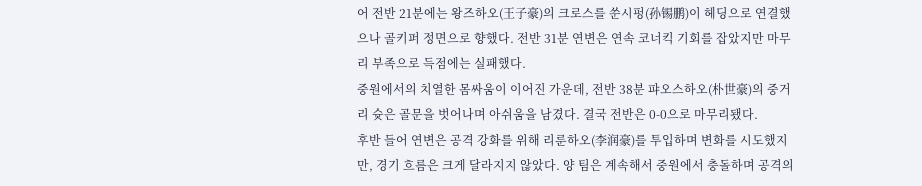어 전반 21분에는 왕즈하오(王子豪)의 크로스를 쑨시펑(孙锡鹏)이 헤딩으로 연결했으나 골키퍼 정면으로 향했다. 전반 31분 연변은 연속 코너킥 기회를 잡았지만 마무리 부족으로 득점에는 실패했다.
중원에서의 치열한 몸싸움이 이어진 가운데, 전반 38분 퍄오스하오(朴世豪)의 중거리 슛은 골문을 벗어나며 아쉬움을 남겼다. 결국 전반은 0-0으로 마무리됐다.
후반 들어 연변은 공격 강화를 위해 리룬하오(李润豪)를 투입하며 변화를 시도했지만, 경기 흐름은 크게 달라지지 않았다. 양 팀은 계속해서 중원에서 충돌하며 공격의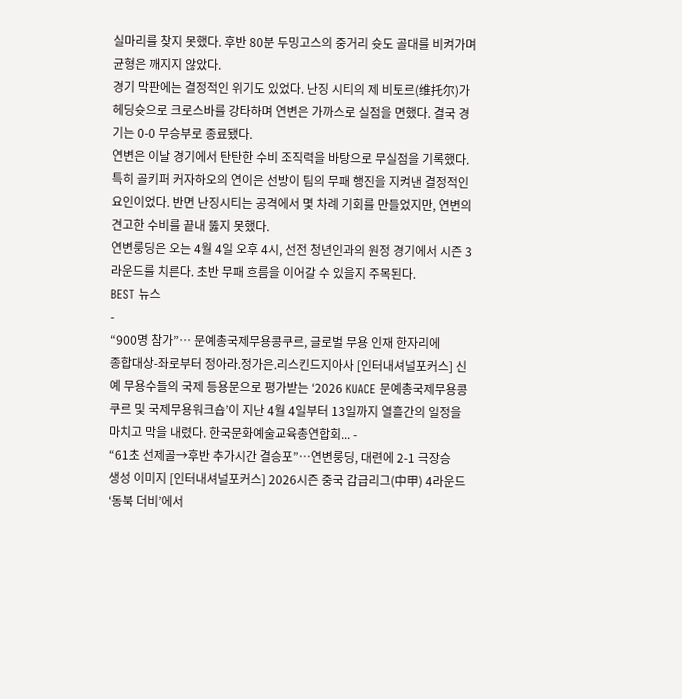실마리를 찾지 못했다. 후반 80분 두밍고스의 중거리 슛도 골대를 비켜가며 균형은 깨지지 않았다.
경기 막판에는 결정적인 위기도 있었다. 난징 시티의 제 비토르(维托尔)가 헤딩슛으로 크로스바를 강타하며 연변은 가까스로 실점을 면했다. 결국 경기는 0-0 무승부로 종료됐다.
연변은 이날 경기에서 탄탄한 수비 조직력을 바탕으로 무실점을 기록했다. 특히 골키퍼 커자하오의 연이은 선방이 팀의 무패 행진을 지켜낸 결정적인 요인이었다. 반면 난징시티는 공격에서 몇 차례 기회를 만들었지만, 연변의 견고한 수비를 끝내 뚫지 못했다.
연변룽딩은 오는 4월 4일 오후 4시, 선전 청년인과의 원정 경기에서 시즌 3라운드를 치른다. 초반 무패 흐름을 이어갈 수 있을지 주목된다.
BEST 뉴스
-
“900명 참가”… 문예총국제무용콩쿠르, 글로벌 무용 인재 한자리에
종합대상-좌로부터 정아라.정가은.리스킨드지아사 [인터내셔널포커스] 신예 무용수들의 국제 등용문으로 평가받는 ‘2026 KUACE 문예총국제무용콩쿠르 및 국제무용워크숍’이 지난 4월 4일부터 13일까지 열흘간의 일정을 마치고 막을 내렸다. 한국문화예술교육총연합회... -
“61초 선제골→후반 추가시간 결승포”…연변룽딩, 대련에 2-1 극장승
생성 이미지 [인터내셔널포커스] 2026시즌 중국 갑급리그(中甲) 4라운드 ‘동북 더비’에서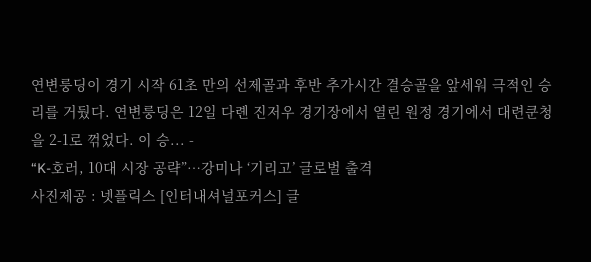연변룽딩이 경기 시작 61초 만의 선제골과 후반 추가시간 결승골을 앞세워 극적인 승리를 거뒀다. 연변룽딩은 12일 다롄 진저우 경기장에서 열린 원정 경기에서 대련쿤청을 2-1로 꺾었다. 이 승... -
“K-호러, 10대 시장 공략”…강미나 ‘기리고’ 글로벌 출격
사진제공 : 넷플릭스 [인터내셔널포커스] 글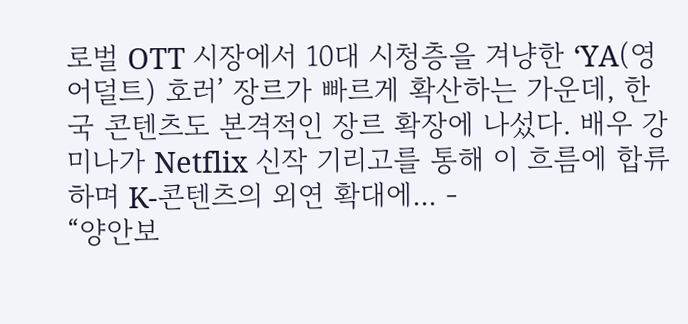로벌 OTT 시장에서 10대 시청층을 겨냥한 ‘YA(영 어덜트) 호러’ 장르가 빠르게 확산하는 가운데, 한국 콘텐츠도 본격적인 장르 확장에 나섰다. 배우 강미나가 Netflix 신작 기리고를 통해 이 흐름에 합류하며 K-콘텐츠의 외연 확대에... -
“양안보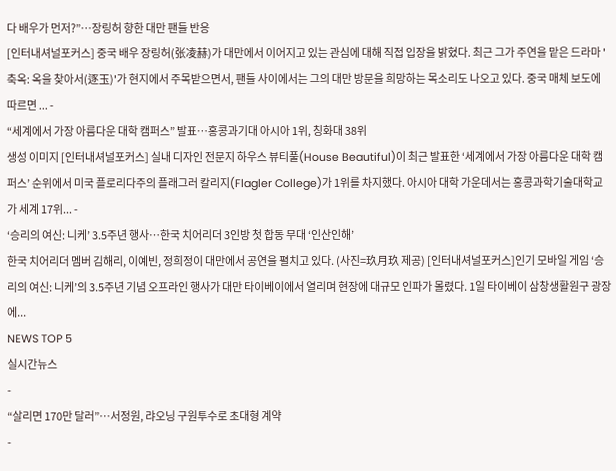다 배우가 먼저?”…장링허 향한 대만 팬들 반응
[인터내셔널포커스] 중국 배우 장링허(张凌赫)가 대만에서 이어지고 있는 관심에 대해 직접 입장을 밝혔다. 최근 그가 주연을 맡은 드라마 '축옥: 옥을 찾아서(逐玉)'가 현지에서 주목받으면서, 팬들 사이에서는 그의 대만 방문을 희망하는 목소리도 나오고 있다. 중국 매체 보도에 따르면 ... -
“세계에서 가장 아름다운 대학 캠퍼스” 발표…홍콩과기대 아시아 1위, 칭화대 38위
생성 이미지 [인터내셔널포커스] 실내 디자인 전문지 하우스 뷰티풀(House Beautiful)이 최근 발표한 ‘세계에서 가장 아름다운 대학 캠 퍼스’ 순위에서 미국 플로리다주의 플래그러 칼리지(Flagler College)가 1위를 차지했다. 아시아 대학 가운데서는 홍콩과학기술대학교가 세계 17위... -
‘승리의 여신: 니케’ 3.5주년 행사…한국 치어리더 3인방 첫 합동 무대 ‘인산인해’
한국 치어리더 멤버 김해리, 이예빈, 정희정이 대만에서 공연을 펼치고 있다. (사진=玖月玖 제공) [인터내셔널포커스]인기 모바일 게임 ‘승리의 여신: 니케’의 3.5주년 기념 오프라인 행사가 대만 타이베이에서 열리며 현장에 대규모 인파가 몰렸다. 1일 타이베이 삼창생활원구 광장에...
NEWS TOP 5
실시간뉴스
-
“살리면 170만 달러”…서정원, 랴오닝 구원투수로 초대형 계약
-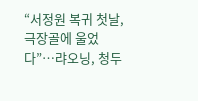“서정원 복귀 첫날, 극장골에 울었다”…랴오닝, 청두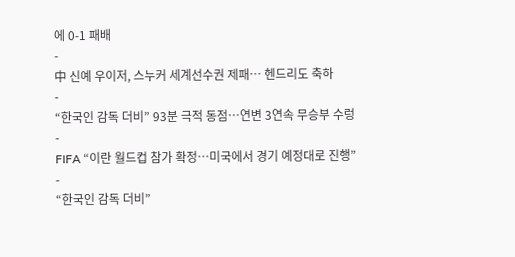에 0-1 패배
-
中 신예 우이저, 스누커 세계선수권 제패… 헨드리도 축하
-
“한국인 감독 더비” 93분 극적 동점…연변 3연속 무승부 수렁
-
FIFA “이란 월드컵 참가 확정…미국에서 경기 예정대로 진행”
-
“한국인 감독 더비”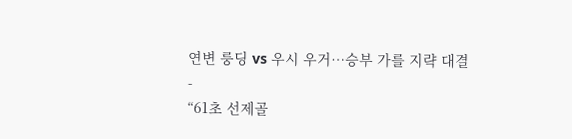연변 룽딩 vs 우시 우거…승부 가를 지략 대결
-
“61초 선제골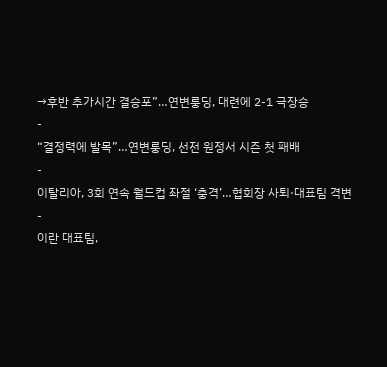→후반 추가시간 결승포”…연변룽딩, 대련에 2-1 극장승
-
“결정력에 발목”…연변룽딩, 선전 원정서 시즌 첫 패배
-
이탈리아, 3회 연속 월드컵 좌절 ‘충격’…협회장 사퇴·대표팀 격변
-
이란 대표팀,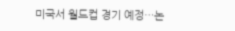미국서 월드컵 경기 예정…논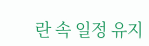란 속 일정 유지